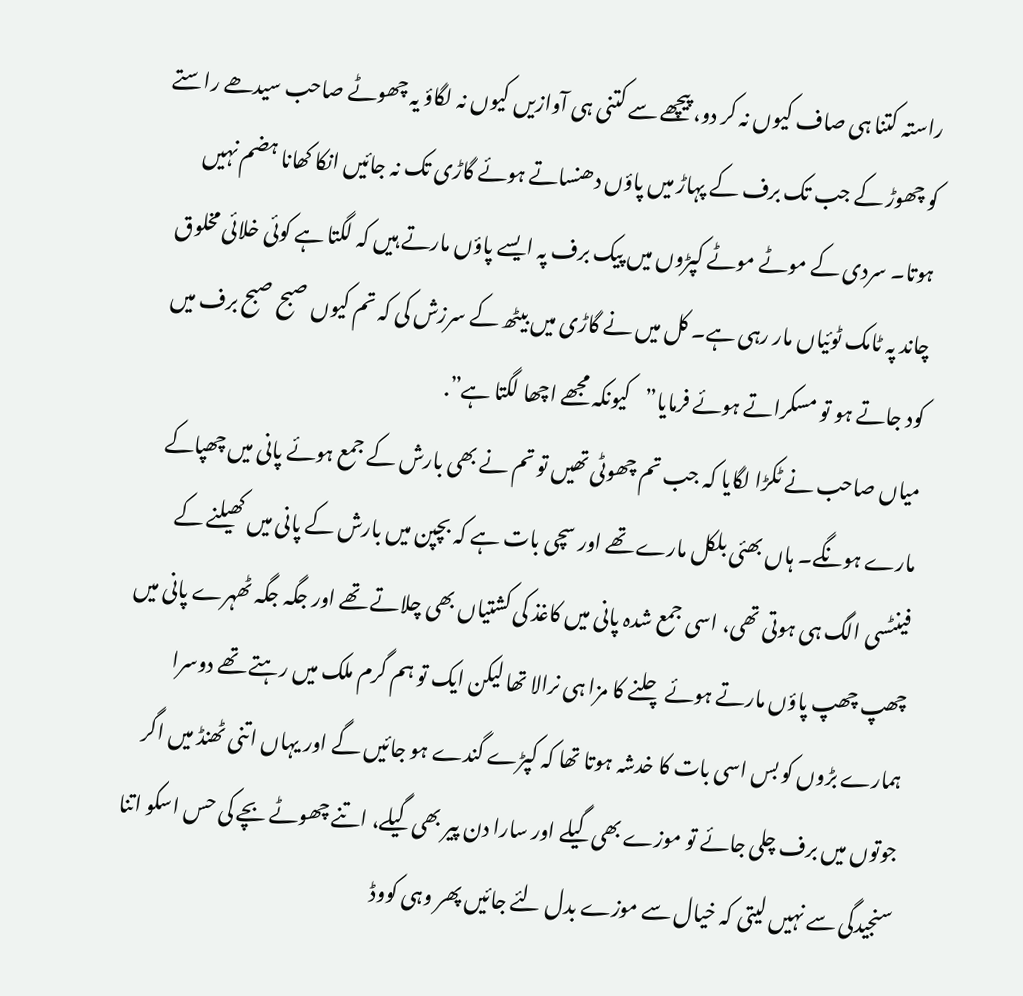راستہ کتنا ہی صاف کیوں نہ کر دو، پیچھے سے کتنی ہی آوازیں کیوں نہ لگاؤ یہ چھوٹے صاحب سیدھے راستے کو چھوڑ کے جب تک برف کے پہاڑ میں پاؤں دھنساتے ہوئے گاڑی تک نہ جائیں انکا کھانا ہضم نہیں ہوتا۔ سردی کے موٹے موٹے کپڑوں میں پیک برف پہ ایسے پاؤں مارتے ہیں کہ لگتا ہے کوئی خلائی مخلوق چاند پہ ٹامک ٹوئیاں مار رہی ہے۔ کل میں نے گاڑی میں بیٹھ کے سرزش کی کہ تم کیوں صبح صبح برف میں کود جاتے ہو تو مسکراتے ہوئے فرمایا”کیونکہ مجھے اچھا لگتا ہے”.
میاں صاحب نے ٹکڑا لگایا کہ جب تم چھوٹی تھیں تو تم نے بھی بارش کے جمع ہوئے پانی میں چھپاکے مارے ہونگے۔ ہاں بھئی بلکل مارے تھے اور سچی بات ہے کہ بچپن میں بارش کے پانی میں کھیلنے کے فینٹسی الگ ہی ہوتی تھی، اسی جمع شدہ پانی میں کاغذ کی کشتیاں بھی چلاتے تھے اور جگہ جگہ ٹھہرے پانی میں چھپ چھپ پاؤں مارتے ہوئے چلنے کا مزا ہی نرالا تھا لیکن ایک تو ہم گرم ملک میں رہتے تھے دوسرا ہمارے بڑوں کو بس اسی بات کا خدشہ ہوتا تھا کہ کپڑے گندے ہو جائیں گے اور یہاں اتنی ٹھنڈ میں اگر جوتوں میں برف چلی جائے تو موزے بھی گیلے اور سارا دن پیر بھی گیلے، اتنے چھوٹے بچے کی حس اسکو اتنا سنجیدگی سے نہیں لیتی کہ خیال سے موزے بدل لئے جائیں پھر وہی کووڈ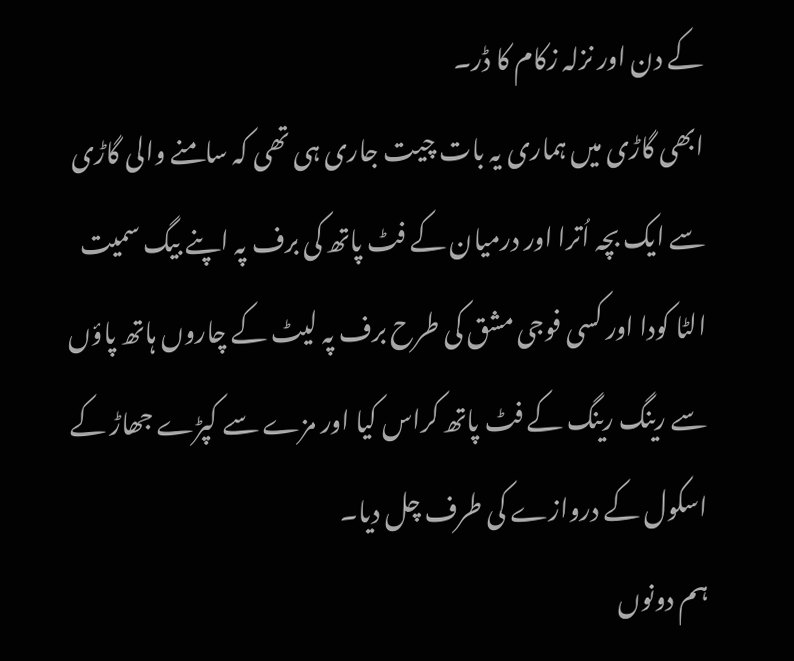کے دن اور نزلہ زکام کا ڈر۔
ابھی گاڑی میں ہماری یہ بات چیت جاری ہی تھی کہ سامنے والی گاڑی سے ایک بچہ اُترا اور درمیان کے فٹ پاتھ کی برف پہ اپنے بیگ سمیت الٹا کودا اور کسی فوجی مشق کی طرح برف پہ لیٹ کے چاروں ہاتھ پاؤں سے رینگ رینگ کے فٹ پاتھ کراس کیا اور مزے سے کپڑے جھاڑ کے اسکول کے دروازے کی طرف چل دیا۔
ہم دونوں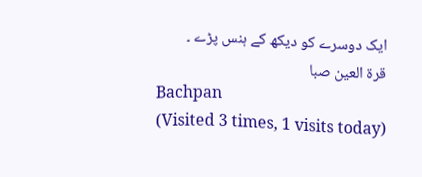ایک دوسرے کو دیکھ کے ہنس پڑے ۔
قرۃ العین صبا
Bachpan
(Visited 3 times, 1 visits today)